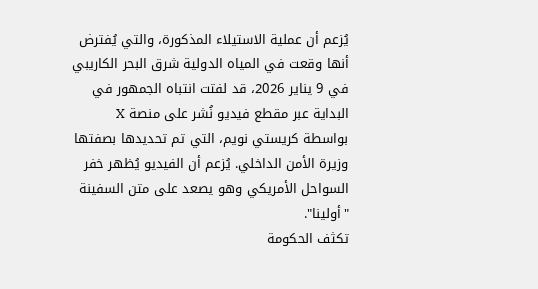يُزعم أن عملية الاستيلاء المذكورة، والتي يُفترض أنها وقعت في المياه الدولية شرق البحر الكاريبي في 9 يناير 2026، قد لفتت انتباه الجمهور في البداية عبر مقطع فيديو نُشر على منصة X بواسطة كريستي نويم، التي تم تحديدها بصفتها وزيرة الأمن الداخلي. يُزعم أن الفيديو يُظهر خفر السواحل الأمريكي وهو يصعد على متن السفينة "أولينا".
تكثف الحكومة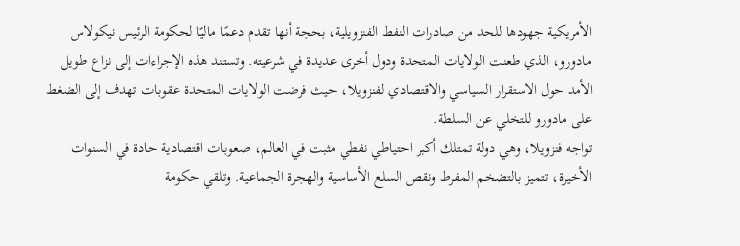الأمريكية جهودها للحد من صادرات النفط الفنزويلية، بحجة أنها تقدم دعمًا ماليًا لحكومة الرئيس نيكولاس مادورو، الذي طعنت الولايات المتحدة ودول أخرى عديدة في شرعيته. وتستند هذه الإجراءات إلى نزاع طويل الأمد حول الاستقرار السياسي والاقتصادي لفنزويلا، حيث فرضت الولايات المتحدة عقوبات تهدف إلى الضغط على مادورو للتخلي عن السلطة.
تواجه فنزويلا، وهي دولة تمتلك أكبر احتياطي نفطي مثبت في العالم، صعوبات اقتصادية حادة في السنوات الأخيرة، تتميز بالتضخم المفرط ونقص السلع الأساسية والهجرة الجماعية. وتلقي حكومة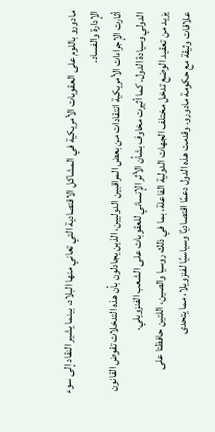مادورو باللوم على العقوبات الأمريكية في المشاكل الاقتصادية التي تعاني منها البلاد، بينما يشير النقاد إلى سوء الإدارة والفساد.
أثارت الإجراءات الأمريكية انتقادات من بعض المراقبين الدوليين، الذين يجادلون بأن هذه التدخلات تقوض القانون الدولي وسيادة الدول. كما أثيرت مخاوف بشأن الأثر الإنساني للعقوبات على الشعب الفنزويلي.
يزيد من تعقيد الوضع تدخل مختلف الجهات الدولية الفاعلة، بما في ذلك روسيا والصين، اللتين حافظتا على علاقات وثيقة مع حكومة مادورو. وقدمت هذه الدول دعمًا اقتصاديًا وسياسيًا لفنزويلا، مما يتحدى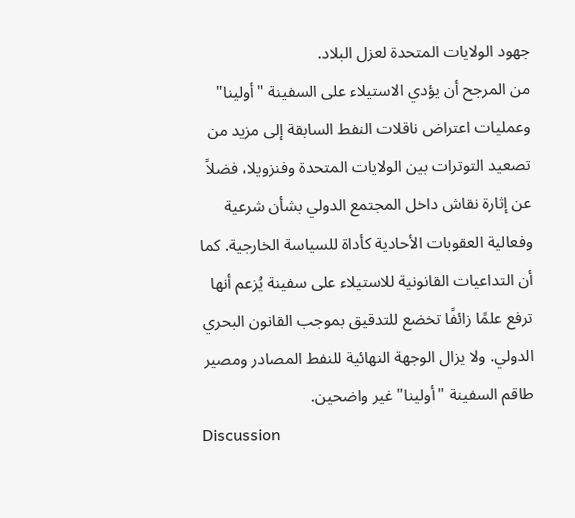جهود الولايات المتحدة لعزل البلاد.
من المرجح أن يؤدي الاستيلاء على السفينة "أولينا" وعمليات اعتراض ناقلات النفط السابقة إلى مزيد من تصعيد التوترات بين الولايات المتحدة وفنزويلا، فضلاً عن إثارة نقاش داخل المجتمع الدولي بشأن شرعية وفعالية العقوبات الأحادية كأداة للسياسة الخارجية. كما أن التداعيات القانونية للاستيلاء على سفينة يُزعم أنها ترفع علمًا زائفًا تخضع للتدقيق بموجب القانون البحري الدولي. ولا يزال الوجهة النهائية للنفط المصادر ومصير طاقم السفينة "أولينا" غير واضحين.
Discussion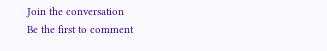Join the conversation
Be the first to comment